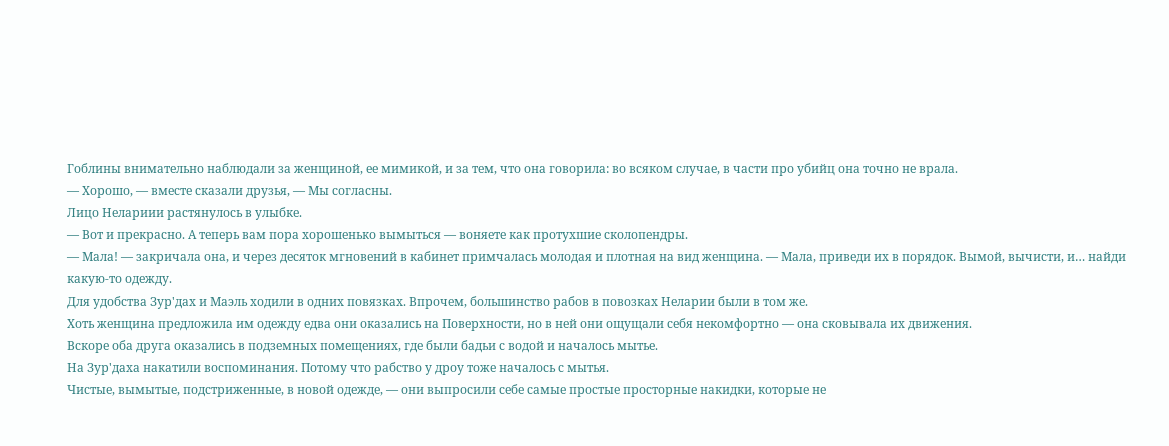Гоблины внимательно наблюдали за женщиной, ее мимикой, и за тем, что она говорила: во всяком случае, в части про убийц она точно не врала.
— Хорошо, — вместе сказали друзья, — Мы согласны.
Лицо Нелариии растянулось в улыбке.
— Вот и прекрасно. А теперь вам пора хорошенько вымыться — воняете как протухшие сколопендры.
— Мала! — закричала она, и через десяток мгновений в кабинет примчалась молодая и плотная на вид женщина. — Мала, приведи их в порядок. Вымой, вычисти, и… найди какую-то одежду.
Для удобства Зур'дах и Маэль ходили в одних повязках. Впрочем, большинство рабов в повозках Неларии были в том же.
Хоть женщина предложила им одежду едва они оказались на Поверхности, но в ней они ощущали себя некомфортно — она сковывала их движения.
Вскоре оба друга оказались в подземных помещениях, где были бадьи с водой и началось мытье.
На Зур'даха накатили воспоминания. Потому что рабство у дроу тоже началось с мытья.
Чистые, вымытые, подстриженные, в новой одежде, — они выпросили себе самые простые просторные накидки, которые не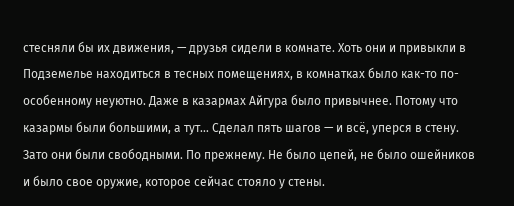стесняли бы их движения, — друзья сидели в комнате. Хоть они и привыкли в Подземелье находиться в тесных помещениях, в комнатках было как-то по-особенному неуютно. Даже в казармах Айгура было привычнее. Потому что казармы были большими, а тут… Сделал пять шагов — и всё, уперся в стену. Зато они были свободными. По прежнему. Не было цепей, не было ошейников и было свое оружие, которое сейчас стояло у стены.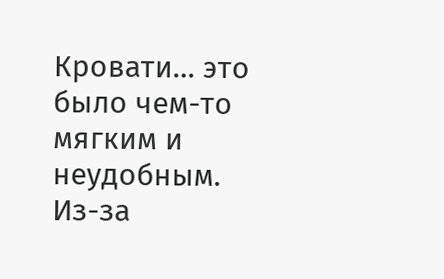Кровати… это было чем-то мягким и неудобным. Из-за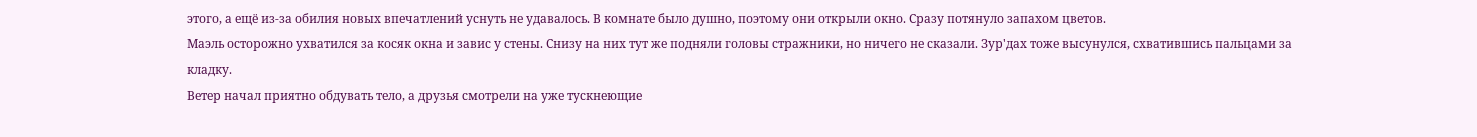этого, а ещё из-за обилия новых впечатлений уснуть не удавалось. В комнате было душно, поэтому они открыли окно. Сразу потянуло запахом цветов.
Маэль осторожно ухватился за косяк окна и завис у стены. Снизу на них тут же подняли головы стражники, но ничего не сказали. Зур'дах тоже высунулся, схватившись пальцами за кладку.
Ветер начал приятно обдувать тело, а друзья смотрели на уже тускнеющие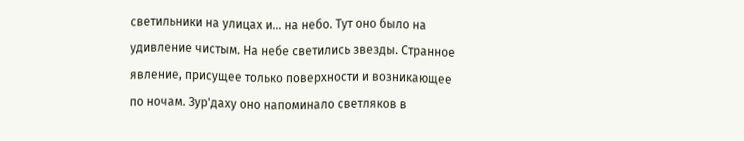светильники на улицах и… на небо. Тут оно было на удивление чистым. На небе светились звезды. Странное явление, присущее только поверхности и возникающее по ночам. Зур'даху оно напоминало светляков в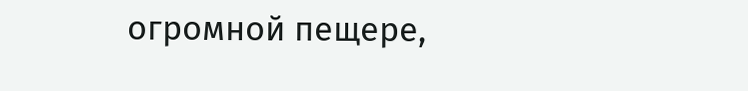огромной пещере,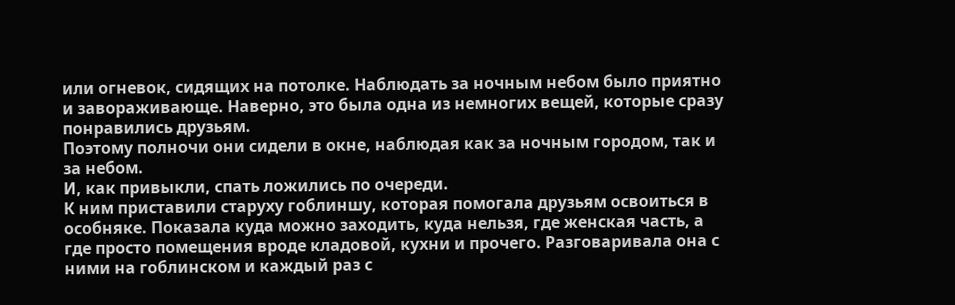или огневок, сидящих на потолке. Наблюдать за ночным небом было приятно и завораживающе. Наверно, это была одна из немногих вещей, которые сразу понравились друзьям.
Поэтому полночи они сидели в окне, наблюдая как за ночным городом, так и за небом.
И, как привыкли, спать ложились по очереди.
К ним приставили старуху гоблиншу, которая помогала друзьям освоиться в особняке. Показала куда можно заходить, куда нельзя, где женская часть, а где просто помещения вроде кладовой, кухни и прочего. Разговаривала она с ними на гоблинском и каждый раз с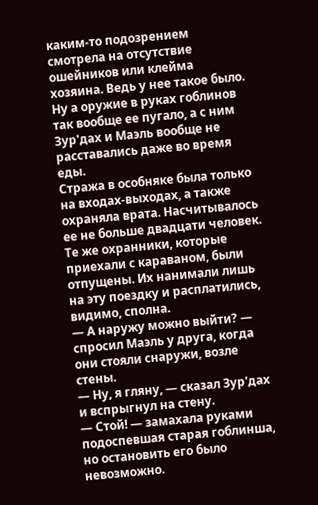каким-то подозрением смотрела на отсутствие ошейников или клейма хозяина. Ведь у нее такое было. Ну а оружие в руках гоблинов так вообще ее пугало, а с ним Зур'дах и Маэль вообще не расставались даже во время еды.
Стража в особняке была только на входах-выходах, а также охраняла врата. Насчитывалось ее не больше двадцати человек. Те же охранники, которые приехали с караваном, были отпущены. Их нанимали лишь на эту поездку и расплатились, видимо, сполна.
— А наружу можно выйти? — спросил Маэль у друга, когда они стояли снаружи, возле стены.
— Ну, я гляну, — сказал Зур'дах и вспрыгнул на стену.
— Стой! — замахала руками подоспевшая старая гоблинша, но остановить его было невозможно.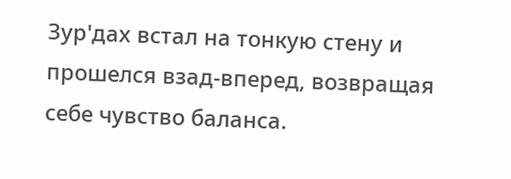Зур'дах встал на тонкую стену и прошелся взад-вперед, возвращая себе чувство баланса.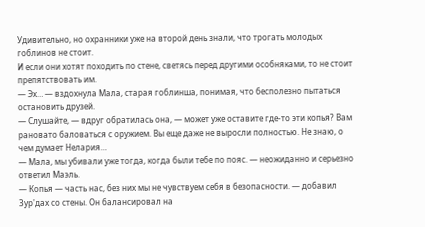Удивительно, но охранники уже на второй день знали, что трогать молодых гоблинов не стоит.
И если они хотят походить по стене, светясь перед другими особняками, то не стоит препятствовать им.
— Эх… — вздохнула Мала, старая гоблинша, понимая, что бесполезно пытаться остановить друзей.
— Слушайте, — вдруг обратилась она, — может уже оставите где-то эти копья? Вам рановато баловаться с оружием. Вы еще даже не выросли полностью. Не знаю, о чем думает Нелария…
— Мала, мы убивали уже тогда, когда были тебе по пояс. — неожиданно и серьезно ответил Маэль.
— Копья — часть нас, без них мы не чувствуем себя в безопасности. — добавил Зур'дах со стены. Он балансировал на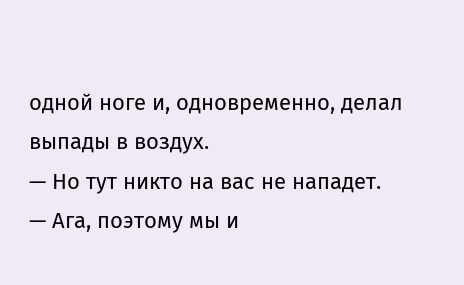одной ноге и, одновременно, делал выпады в воздух.
— Но тут никто на вас не нападет.
— Ага, поэтому мы и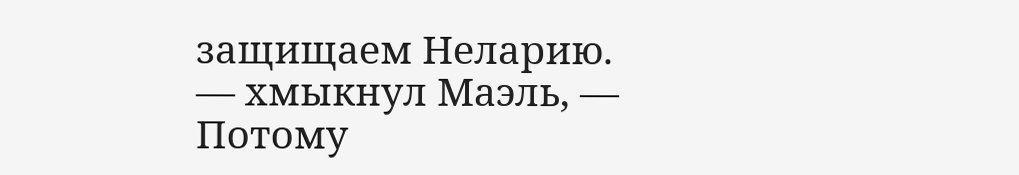защищаем Неларию. — хмыкнул Маэль, — Потому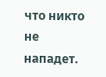что никто не нападет.